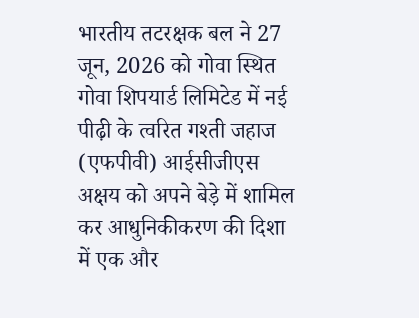भारतीय तटरक्षक बल ने 27 जून, 2026 को गोवा स्थित गोवा शिपयार्ड लिमिटेड में नई पीढ़ी के त्वरित गश्ती जहाज (एफपीवी) आईसीजीएस अक्षय को अपने बेड़े में शामिल कर आधुनिकीकरण की दिशा में एक और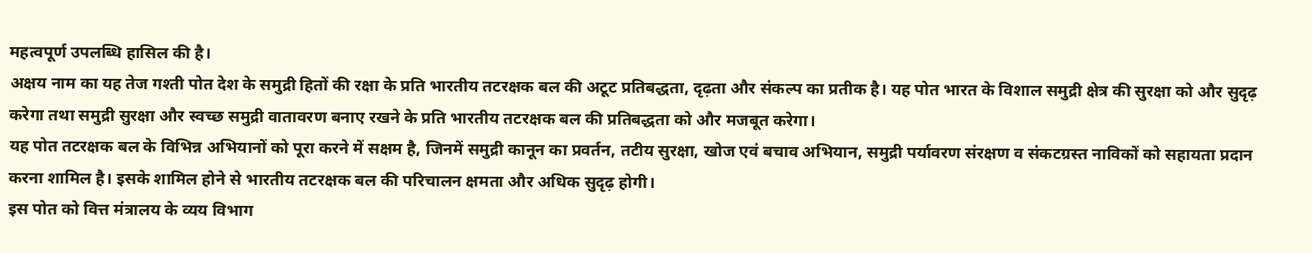महत्वपूर्ण उपलब्धि हासिल की है।
अक्षय नाम का यह तेज गश्ती पोत देश के समुद्री हितों की रक्षा के प्रति भारतीय तटरक्षक बल की अटूट प्रतिबद्धता, दृढ़ता और संकल्प का प्रतीक है। यह पोत भारत के विशाल समुद्री क्षेत्र की सुरक्षा को और सुदृढ़ करेगा तथा समुद्री सुरक्षा और स्वच्छ समुद्री वातावरण बनाए रखने के प्रति भारतीय तटरक्षक बल की प्रतिबद्धता को और मजबूत करेगा।
यह पोत तटरक्षक बल के विभिन्न अभियानों को पूरा करने में सक्षम है, जिनमें समुद्री कानून का प्रवर्तन, तटीय सुरक्षा, खोज एवं बचाव अभियान, समुद्री पर्यावरण संरक्षण व संकटग्रस्त नाविकों को सहायता प्रदान करना शामिल है। इसके शामिल होने से भारतीय तटरक्षक बल की परिचालन क्षमता और अधिक सुदृढ़ होगी।
इस पोत को वित्त मंत्रालय के व्यय विभाग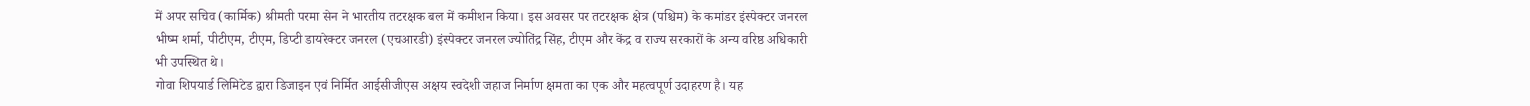में अपर सचिव (कार्मिक) श्रीमती परमा सेन ने भारतीय तटरक्षक बल में कमीशन किया। इस अवसर पर तटरक्षक क्षेत्र (पश्चिम) के कमांडर इंस्पेक्टर जनरल भीष्म शर्मा, पीटीएम, टीएम, डिप्टी डायरेक्टर जनरल (एचआरडी) इंस्पेक्टर जनरल ज्योतिंद्र सिंह, टीएम और केंद्र व राज्य सरकारों के अन्य वरिष्ठ अधिकारी भी उपस्थित थे।
गोवा शिपयार्ड लिमिटेड द्वारा डिजाइन एवं निर्मित आईसीजीएस अक्षय स्वदेशी जहाज निर्माण क्षमता का एक और महत्वपूर्ण उदाहरण है। यह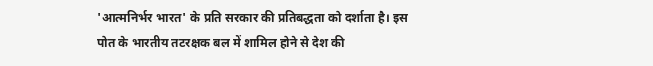'आत्मनिर्भर भारत' के प्रति सरकार की प्रतिबद्धता को दर्शाता है। इस पोत के भारतीय तटरक्षक बल में शामिल होने से देश की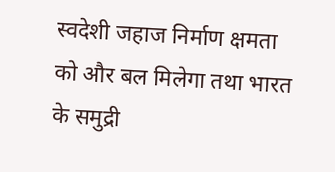स्वदेशी जहाज निर्माण क्षमता को और बल मिलेगा तथा भारत के समुद्री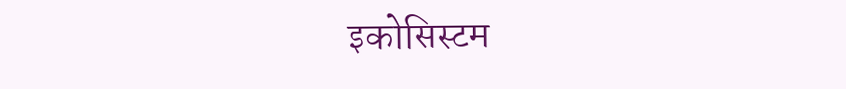इकोसिस्टम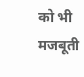को भी मजबूती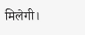मिलेगी।